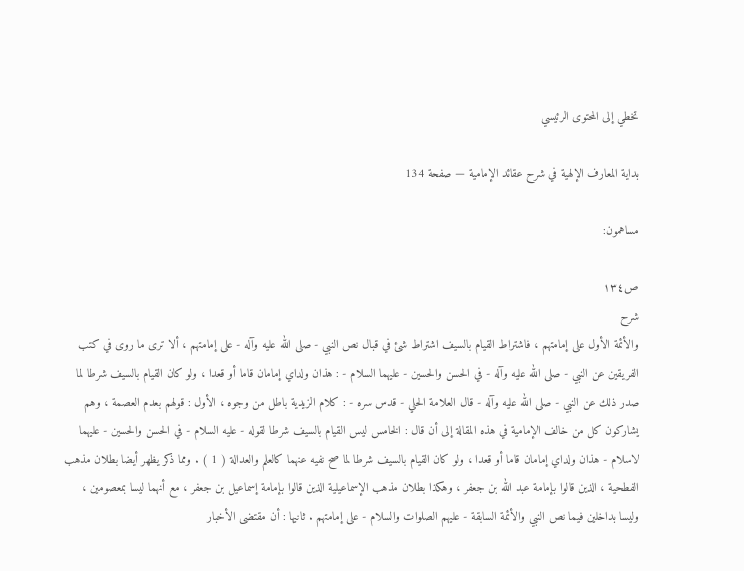تخطي إلى المحتوى الرئيسي

بداية المعارف الإلهية في شرح عقائد الإمامية — صفحة 134

مساهمون:

ص١٣٤
شرح
والأئمة الأول على إمامتهم ، فاشتراط القيام بالسيف اشتراط شئ في قبال نص النبي - صلى الله عليه وآله - على إمامتهم ، ألا ترى ما روى في كتب الفريقين عن النبي - صلى الله عليه وآله - في الحسن والحسين - عليهما السلام - : هذان ولداي إمامان قاما أو قعدا ، ولو كان القيام بالسيف شرطا لما صدر ذلك عن النبي - صلى الله عليه وآله - قال العلامة الحلي - قدس سره - : كلام الزيدية باطل من وجوه ، الأول : قولهم بعدم العصمة ، وهم يشاركون كل من خالف الإمامية في هذه المقالة إلى أن قال : الخامس ليس القيام بالسيف شرطا لقوله - عليه السلام - في الحسن والحسين - عليهما لاسلام - هذان ولداي إمامان قاما أو قعدا ، ولو كان القيام بالسيف شرطا لما صح نفيه عنهما كالعلم والعدالة ( 1 ) . ومما ذكر يظهر أيضا بطلان مذهب الفطحية ، الذين قالوا بإمامة عبد الله بن جعفر ، وهكذا بطلان مذهب الإسماعيلية الذين قالوا بإمامة إسماعيل بن جعفر ، مع أنهما ليسا بمعصومين ، وليسا بداخلين فيما نص النبي والأئمة السابقة - عليهم الصلوات والسلام - على إمامتهم . ثانيها : أن مقتضى الأخبار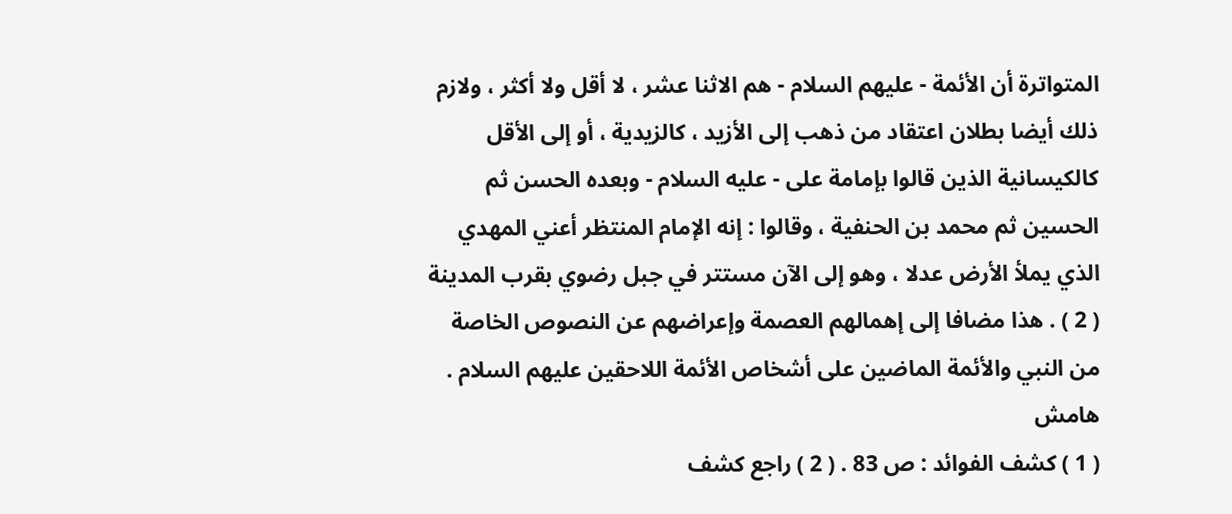المتواترة أن الأئمة - عليهم السلام - هم الاثنا عشر ، لا أقل ولا أكثر ، ولازم ذلك أيضا بطلان اعتقاد من ذهب إلى الأزيد ، كالزيدية ، أو إلى الأقل كالكيسانية الذين قالوا بإمامة على - عليه السلام - وبعده الحسن ثم الحسين ثم محمد بن الحنفية ، وقالوا : إنه الإمام المنتظر أعني المهدي الذي يملأ الأرض عدلا ، وهو إلى الآن مستتر في جبل رضوي بقرب المدينة ( 2 ) . هذا مضافا إلى إهمالهم العصمة وإعراضهم عن النصوص الخاصة من النبي والأئمة الماضين على أشخاص الأئمة اللاحقين عليهم السلام .
هامش
( 1 ) كشف الفوائد : ص 83 . ( 2 ) راجع كشف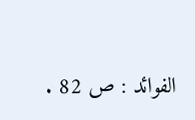الفوائد : ص 82 .